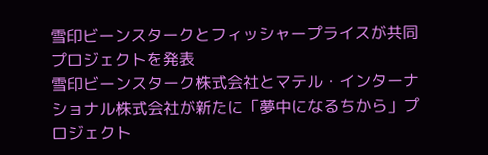雪印ビーンスタークとフィッシャープライスが共同プロジェクトを発表
雪印ビーンスターク株式会社とマテル・インターナショナル株式会社が新たに「夢中になるちから」プロジェクト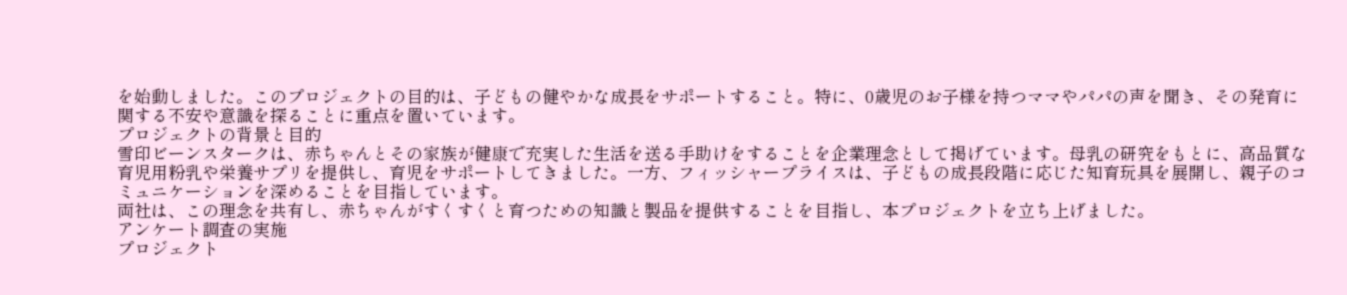を始動しました。このプロジェクトの目的は、子どもの健やかな成長をサポートすること。特に、0歳児のお子様を持つママやパパの声を聞き、その発育に関する不安や意識を探ることに重点を置いています。
プロジェクトの背景と目的
雪印ビーンスタークは、赤ちゃんとその家族が健康で充実した生活を送る手助けをすることを企業理念として掲げています。母乳の研究をもとに、高品質な育児用粉乳や栄養サプリを提供し、育児をサポートしてきました。一方、フィッシャープライスは、子どもの成長段階に応じた知育玩具を展開し、親子のコミュニケーションを深めることを目指しています。
両社は、この理念を共有し、赤ちゃんがすくすくと育つための知識と製品を提供することを目指し、本プロジェクトを立ち上げました。
アンケート調査の実施
プロジェクト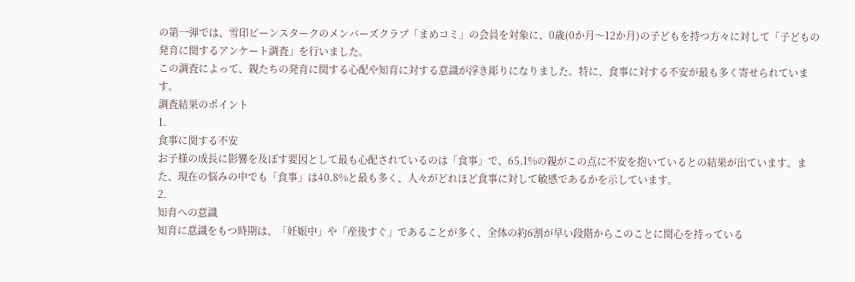の第一弾では、雪印ビーンスタークのメンバーズクラブ「まめコミ」の会員を対象に、0歳(0か月〜12か月)の子どもを持つ方々に対して「子どもの発育に関するアンケート調査」を行いました。
この調査によって、親たちの発育に関する心配や知育に対する意識が浮き彫りになりました。特に、食事に対する不安が最も多く寄せられています。
調査結果のポイント
1.
食事に関する不安
お子様の成長に影響を及ぼす要因として最も心配されているのは「食事」で、65.1%の親がこの点に不安を抱いているとの結果が出ています。また、現在の悩みの中でも「食事」は40.8%と最も多く、人々がどれほど食事に対して敏感であるかを示しています。
2.
知育への意識
知育に意識をもつ時期は、「妊娠中」や「産後すぐ」であることが多く、全体の約6割が早い段階からこのことに関心を持っている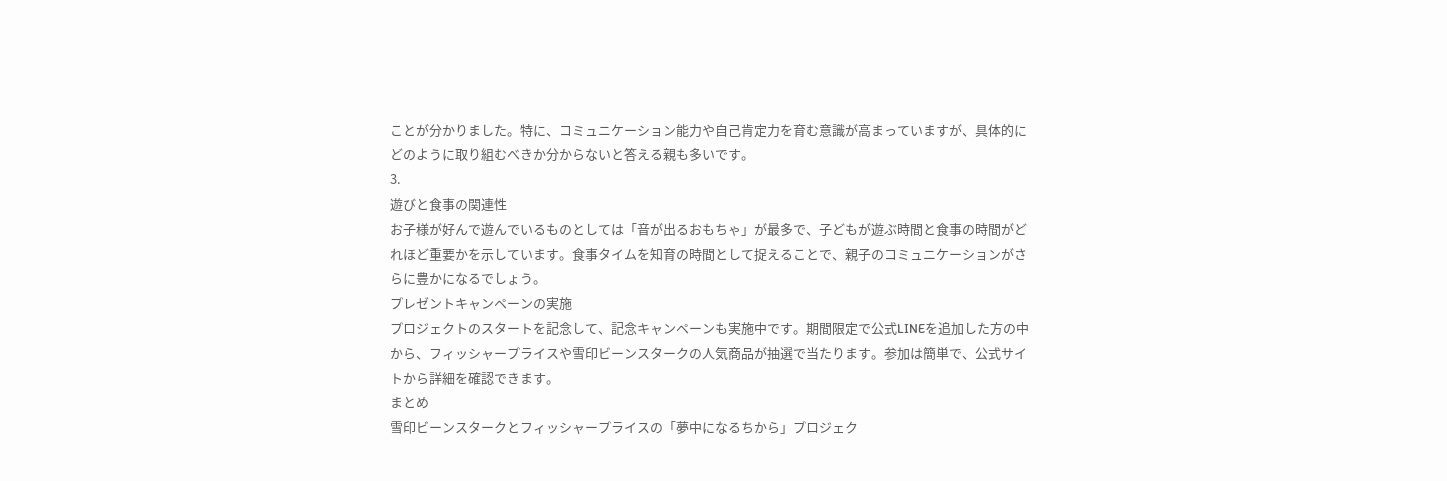ことが分かりました。特に、コミュニケーション能力や自己肯定力を育む意識が高まっていますが、具体的にどのように取り組むべきか分からないと答える親も多いです。
3.
遊びと食事の関連性
お子様が好んで遊んでいるものとしては「音が出るおもちゃ」が最多で、子どもが遊ぶ時間と食事の時間がどれほど重要かを示しています。食事タイムを知育の時間として捉えることで、親子のコミュニケーションがさらに豊かになるでしょう。
プレゼントキャンペーンの実施
プロジェクトのスタートを記念して、記念キャンペーンも実施中です。期間限定で公式LINEを追加した方の中から、フィッシャープライスや雪印ビーンスタークの人気商品が抽選で当たります。参加は簡単で、公式サイトから詳細を確認できます。
まとめ
雪印ビーンスタークとフィッシャープライスの「夢中になるちから」プロジェク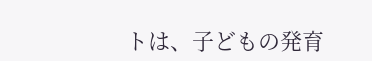トは、子どもの発育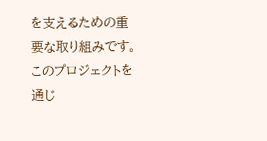を支えるための重要な取り組みです。このプロジェクトを通じ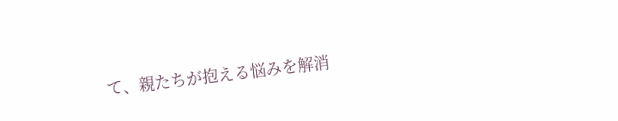て、親たちが抱える悩みを解消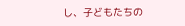し、子どもたちの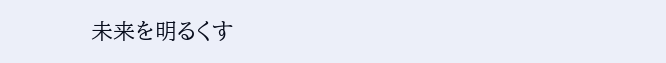未来を明るくす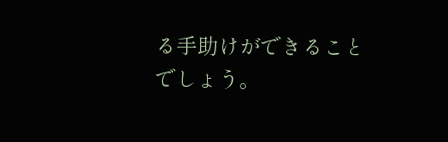る手助けができることでしょう。